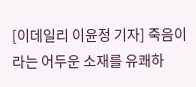[이데일리 이윤정 기자] 죽음이라는 어두운 소재를 유쾌하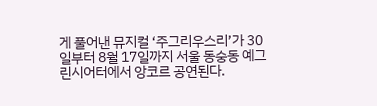게 풀어낸 뮤지컬 ‘주그리우스리’가 30일부터 8월 17일까지 서울 동숭동 예그린시어터에서 앙코르 공연된다.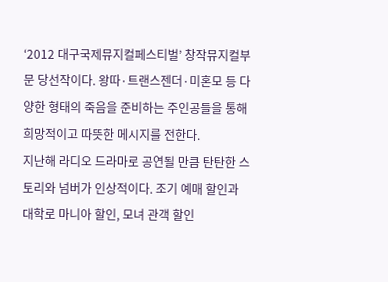‘2012 대구국제뮤지컬페스티벌’ 창작뮤지컬부문 당선작이다. 왕따·트랜스젠더·미혼모 등 다양한 형태의 죽음을 준비하는 주인공들을 통해 희망적이고 따뜻한 메시지를 전한다.
지난해 라디오 드라마로 공연될 만큼 탄탄한 스토리와 넘버가 인상적이다. 조기 예매 할인과 대학로 마니아 할인, 모녀 관객 할인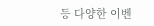등 다양한 이벤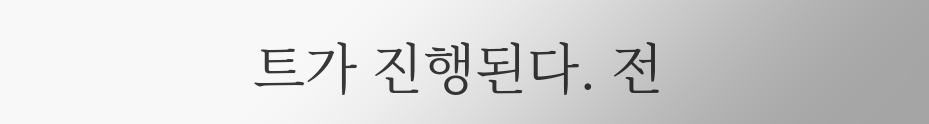트가 진행된다. 전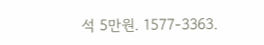석 5만원. 1577-3363.